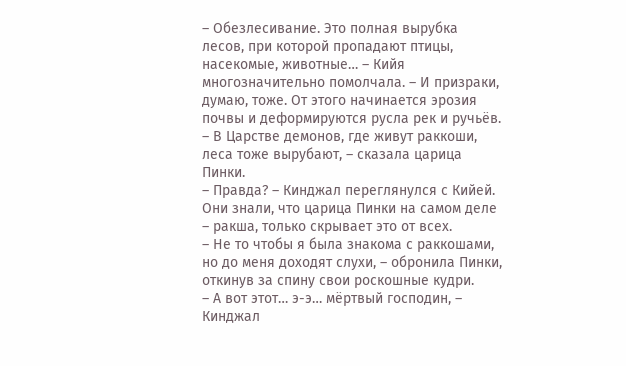– Обезлесивание. Это полная вырубка лесов, при которой пропадают птицы, насекомые, животные… – Кийя многозначительно помолчала. – И призраки, думаю, тоже. От этого начинается эрозия почвы и деформируются русла рек и ручьёв.
– В Царстве демонов, где живут раккоши, леса тоже вырубают, – сказала царица Пинки.
– Правда? – Кинджал переглянулся с Кийей.
Они знали, что царица Пинки на самом деле – ракша, только скрывает это от всех.
– Не то чтобы я была знакома с раккошами, но до меня доходят слухи, – обронила Пинки, откинув за спину свои роскошные кудри.
– А вот этот… э-э… мёртвый господин, – Кинджал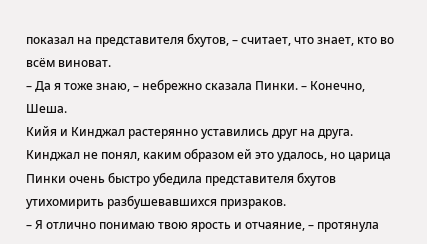показал на представителя бхутов, – считает, что знает, кто во всём виноват.
– Да я тоже знаю, – небрежно сказала Пинки. – Конечно, Шеша.
Кийя и Кинджал растерянно уставились друг на друга.
Кинджал не понял, каким образом ей это удалось, но царица Пинки очень быстро убедила представителя бхутов утихомирить разбушевавшихся призраков.
– Я отлично понимаю твою ярость и отчаяние, – протянула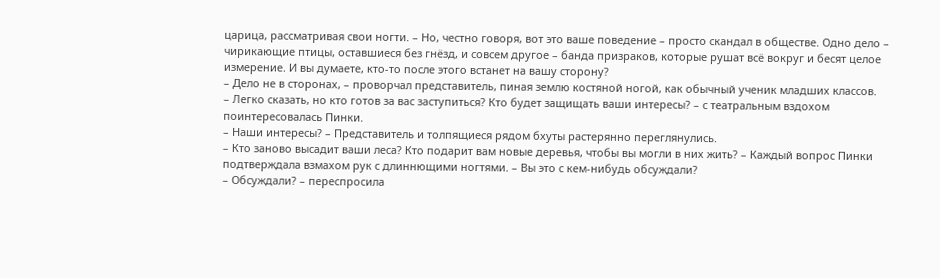царица, рассматривая свои ногти. – Но, честно говоря, вот это ваше поведение – просто скандал в обществе. Одно дело – чирикающие птицы, оставшиеся без гнёзд, и совсем другое – банда призраков, которые рушат всё вокруг и бесят целое измерение. И вы думаете, кто-то после этого встанет на вашу сторону?
– Дело не в сторонах, – проворчал представитель, пиная землю костяной ногой, как обычный ученик младших классов.
– Легко сказать, но кто готов за вас заступиться? Кто будет защищать ваши интересы? – с театральным вздохом поинтересовалась Пинки.
– Наши интересы? – Представитель и толпящиеся рядом бхуты растерянно переглянулись.
– Кто заново высадит ваши леса? Кто подарит вам новые деревья, чтобы вы могли в них жить? – Каждый вопрос Пинки подтверждала взмахом рук с длиннющими ногтями. – Вы это с кем-нибудь обсуждали?
– Обсуждали? – переспросила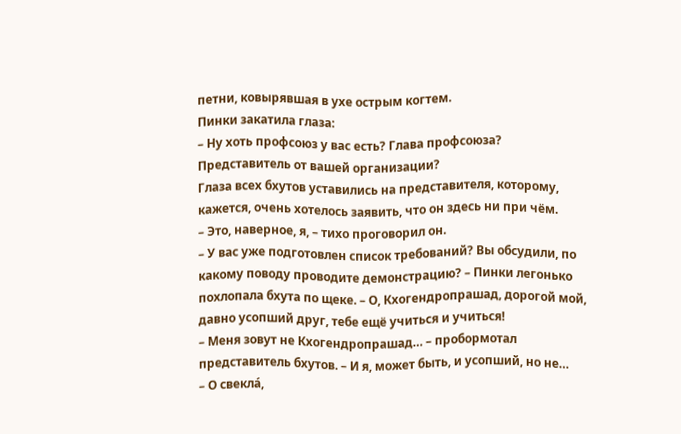петни, ковырявшая в ухе острым когтем.
Пинки закатила глаза:
– Ну хоть профсоюз у вас есть? Глава профсоюза? Представитель от вашей организации?
Глаза всех бхутов уставились на представителя, которому, кажется, очень хотелось заявить, что он здесь ни при чём.
– Это, наверное, я, – тихо проговорил он.
– У вас уже подготовлен список требований? Вы обсудили, по какому поводу проводите демонстрацию? – Пинки легонько похлопала бхута по щеке. – О, Кхогендропрашад, дорогой мой, давно усопший друг, тебе ещё учиться и учиться!
– Меня зовут не Кхогендропрашад… – пробормотал представитель бхутов. – И я, может быть, и усопший, но не…
– О свекла́,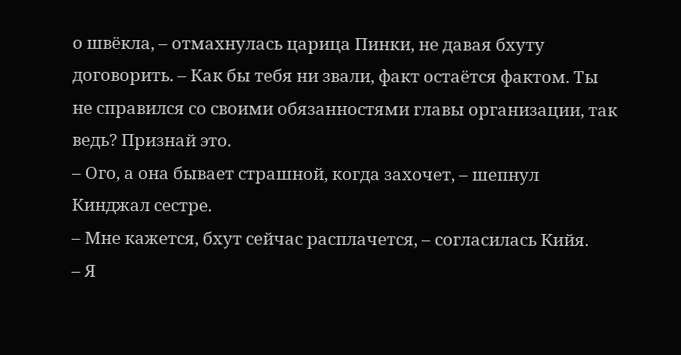о швёкла, – отмахнулась царица Пинки, не давая бхуту договорить. – Как бы тебя ни звали, факт остаётся фактом. Ты не справился со своими обязанностями главы организации, так ведь? Признай это.
– Ого, а она бывает страшной, когда захочет, – шепнул Кинджал сестре.
– Мне кажется, бхут сейчас расплачется, – согласилась Кийя.
– Я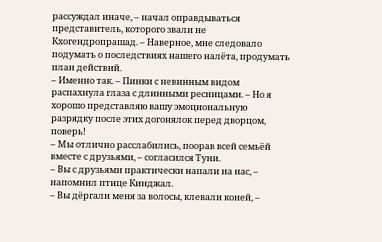рассуждал иначе, – начал оправдываться представитель, которого звали не Кхогендропрашад. – Наверное, мне следовало подумать о последствиях нашего налёта, продумать план действий.
– Именно так. – Пинки с невинным видом распахнула глаза с длинными ресницами. – Но я хорошо представляю вашу эмоциональную разрядку после этих догонялок перед дворцом, поверь!
– Мы отлично расслабились, поорав всей семьёй вместе с друзьями, – согласился Туни.
– Вы с друзьями практически напали на нас, – напомнил птице Кинджал.
– Вы дёргали меня за волосы, клевали коней, –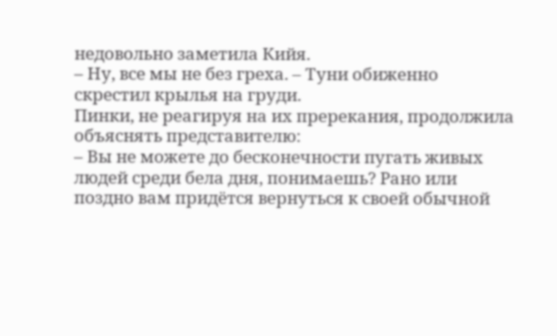недовольно заметила Кийя.
– Ну, все мы не без греха. – Туни обиженно скрестил крылья на груди.
Пинки, не реагируя на их пререкания, продолжила объяснять представителю:
– Вы не можете до бесконечности пугать живых людей среди бела дня, понимаешь? Рано или поздно вам придётся вернуться к своей обычной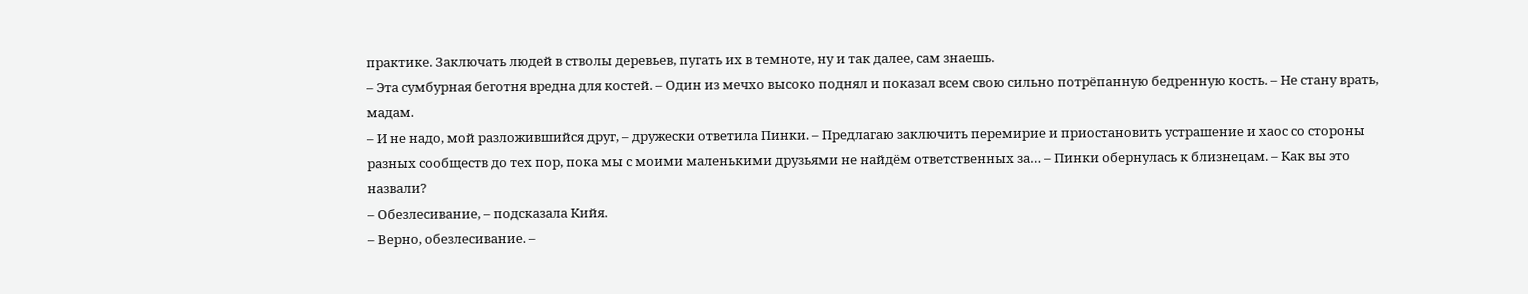практике. Заключать людей в стволы деревьев, пугать их в темноте, ну и так далее, сам знаешь.
– Эта сумбурная беготня вредна для костей. – Один из мечхо высоко поднял и показал всем свою сильно потрёпанную бедренную кость. – Не стану врать, мадам.
– И не надо, мой разложившийся друг, – дружески ответила Пинки. – Предлагаю заключить перемирие и приостановить устрашение и хаос со стороны разных сообществ до тех пор, пока мы с моими маленькими друзьями не найдём ответственных за… – Пинки обернулась к близнецам. – Как вы это назвали?
– Обезлесивание, – подсказала Кийя.
– Верно, обезлесивание. –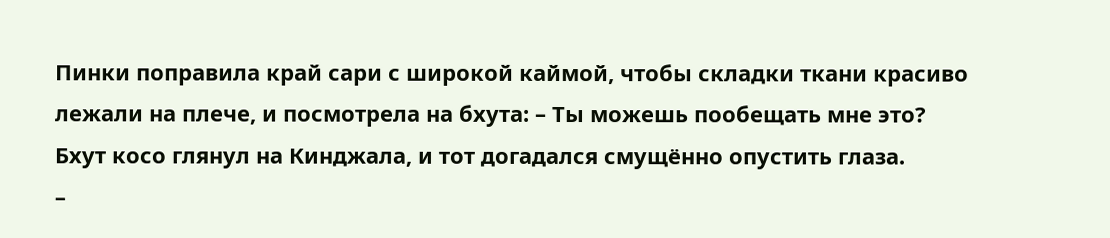Пинки поправила край сари с широкой каймой, чтобы складки ткани красиво лежали на плече, и посмотрела на бхута: – Ты можешь пообещать мне это?
Бхут косо глянул на Кинджала, и тот догадался смущённо опустить глаза.
–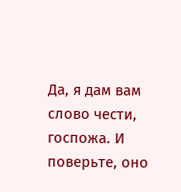Да, я дам вам слово чести, госпожа. И поверьте, оно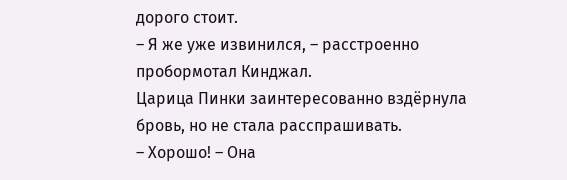дорого стоит.
– Я же уже извинился, – расстроенно пробормотал Кинджал.
Царица Пинки заинтересованно вздёрнула бровь, но не стала расспрашивать.
– Хорошо! – Она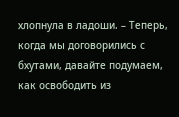хлопнула в ладоши. – Теперь, когда мы договорились с бхутами, давайте подумаем, как освободить из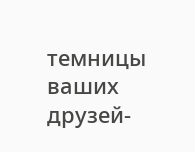темницы ваших друзей-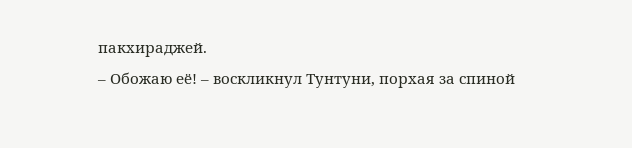пакхираджей.
– Обожаю её! – воскликнул Тунтуни, порхая за спиной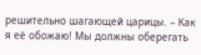решительно шагающей царицы. – Как я её обожаю! Мы должны оберегать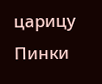царицу Пинки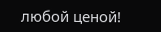любой ценой!